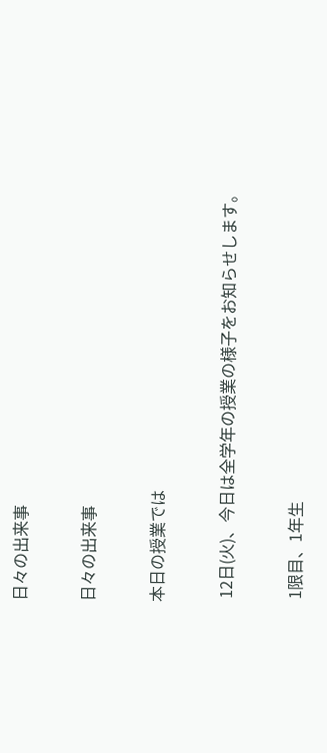日々の出来事

日々の出来事

本日の授業では

 12日(火)、今日は全学年の授業の様子をお知らせします。

 1限目、1年生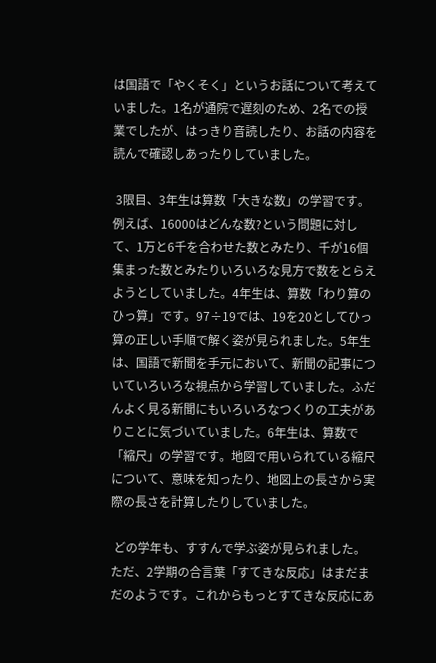は国語で「やくそく」というお話について考えていました。1名が通院で遅刻のため、2名での授業でしたが、はっきり音読したり、お話の内容を読んで確認しあったりしていました。

 3限目、3年生は算数「大きな数」の学習です。例えば、16000はどんな数?という問題に対して、1万と6千を合わせた数とみたり、千が16個集まった数とみたりいろいろな見方で数をとらえようとしていました。4年生は、算数「わり算のひっ算」です。97÷19では、19を20としてひっ算の正しい手順で解く姿が見られました。5年生は、国語で新聞を手元において、新聞の記事についていろいろな視点から学習していました。ふだんよく見る新聞にもいろいろなつくりの工夫がありことに気づいていました。6年生は、算数で「縮尺」の学習です。地図で用いられている縮尺について、意味を知ったり、地図上の長さから実際の長さを計算したりしていました。

 どの学年も、すすんで学ぶ姿が見られました。ただ、2学期の合言葉「すてきな反応」はまだまだのようです。これからもっとすてきな反応にあ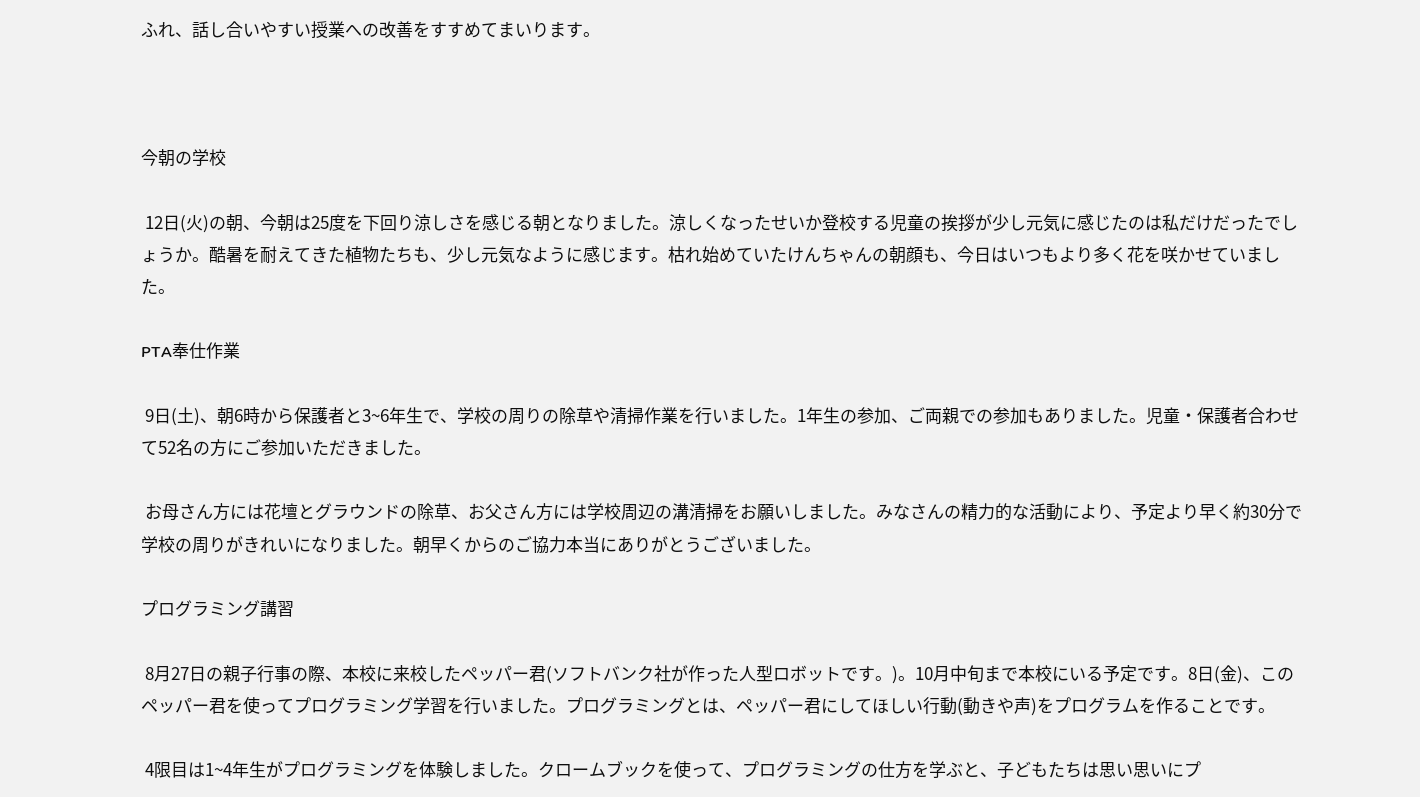ふれ、話し合いやすい授業への改善をすすめてまいります。



今朝の学校

 12日(火)の朝、今朝は25度を下回り涼しさを感じる朝となりました。涼しくなったせいか登校する児童の挨拶が少し元気に感じたのは私だけだったでしょうか。酷暑を耐えてきた植物たちも、少し元気なように感じます。枯れ始めていたけんちゃんの朝顔も、今日はいつもより多く花を咲かせていました。

PTA奉仕作業

 9日(土)、朝6時から保護者と3~6年生で、学校の周りの除草や清掃作業を行いました。1年生の参加、ご両親での参加もありました。児童・保護者合わせて52名の方にご参加いただきました。

 お母さん方には花壇とグラウンドの除草、お父さん方には学校周辺の溝清掃をお願いしました。みなさんの精力的な活動により、予定より早く約30分で学校の周りがきれいになりました。朝早くからのご協力本当にありがとうございました。

プログラミング講習

 8月27日の親子行事の際、本校に来校したペッパー君(ソフトバンク社が作った人型ロボットです。)。10月中旬まで本校にいる予定です。8日(金)、このペッパー君を使ってプログラミング学習を行いました。プログラミングとは、ペッパー君にしてほしい行動(動きや声)をプログラムを作ることです。

 4限目は1~4年生がプログラミングを体験しました。クロームブックを使って、プログラミングの仕方を学ぶと、子どもたちは思い思いにプ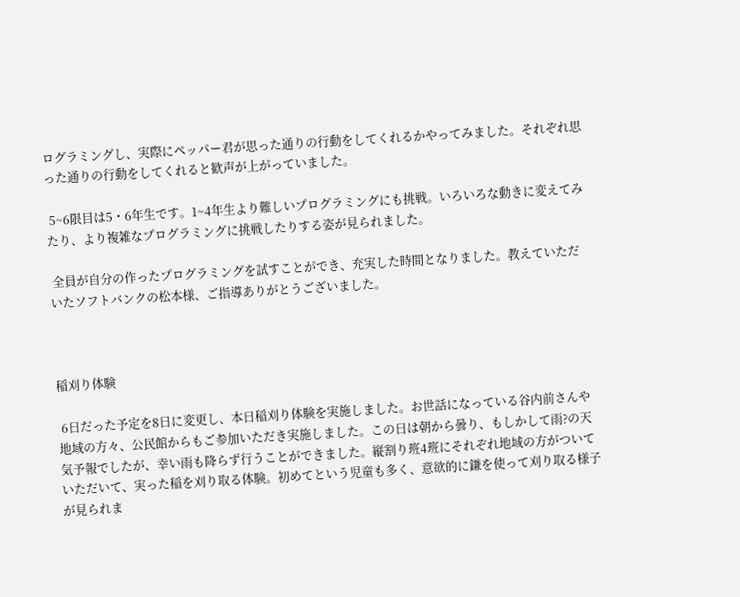ログラミングし、実際にペッパー君が思った通りの行動をしてくれるかやってみました。それぞれ思った通りの行動をしてくれると歓声が上がっていました。

 5~6限目は5・6年生です。1~4年生より難しいプログラミングにも挑戦。いろいろな動きに変えてみたり、より複雑なプログラミングに挑戦したりする姿が見られました。

 全員が自分の作ったプログラミングを試すことができ、充実した時間となりました。教えていただいたソフトバンクの松本様、ご指導ありがとうございました。



稲刈り体験

 6日だった予定を8日に変更し、本日稲刈り体験を実施しました。お世話になっている谷内前さんや地域の方々、公民館からもご参加いただき実施しました。この日は朝から曇り、もしかして雨?の天気予報でしたが、幸い雨も降らず行うことができました。縦割り班4班にそれぞれ地域の方がついていただいて、実った稲を刈り取る体験。初めてという児童も多く、意欲的に鎌を使って刈り取る様子が見られま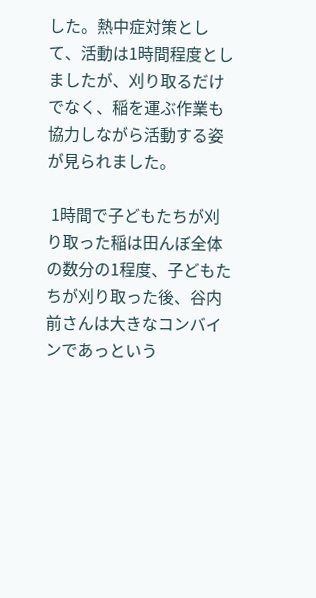した。熱中症対策として、活動は1時間程度としましたが、刈り取るだけでなく、稲を運ぶ作業も協力しながら活動する姿が見られました。

 1時間で子どもたちが刈り取った稲は田んぼ全体の数分の1程度、子どもたちが刈り取った後、谷内前さんは大きなコンバインであっという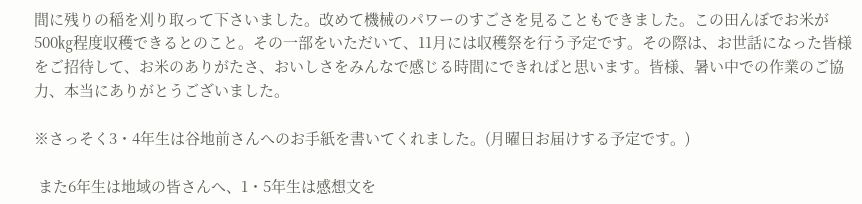間に残りの稲を刈り取って下さいました。改めて機械のパワーのすごさを見ることもできました。この田んぼでお米が500㎏程度収穫できるとのこと。その一部をいただいて、11月には収穫祭を行う予定です。その際は、お世話になった皆様をご招待して、お米のありがたさ、おいしさをみんなで感じる時間にできればと思います。皆様、暑い中での作業のご協力、本当にありがとうございました。

※さっそく3・4年生は谷地前さんへのお手紙を書いてくれました。(月曜日お届けする予定です。)

 また6年生は地域の皆さんへ、1・5年生は感想文を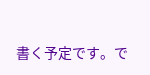書く予定です。で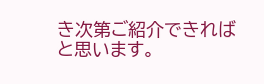き次第ご紹介できればと思います。